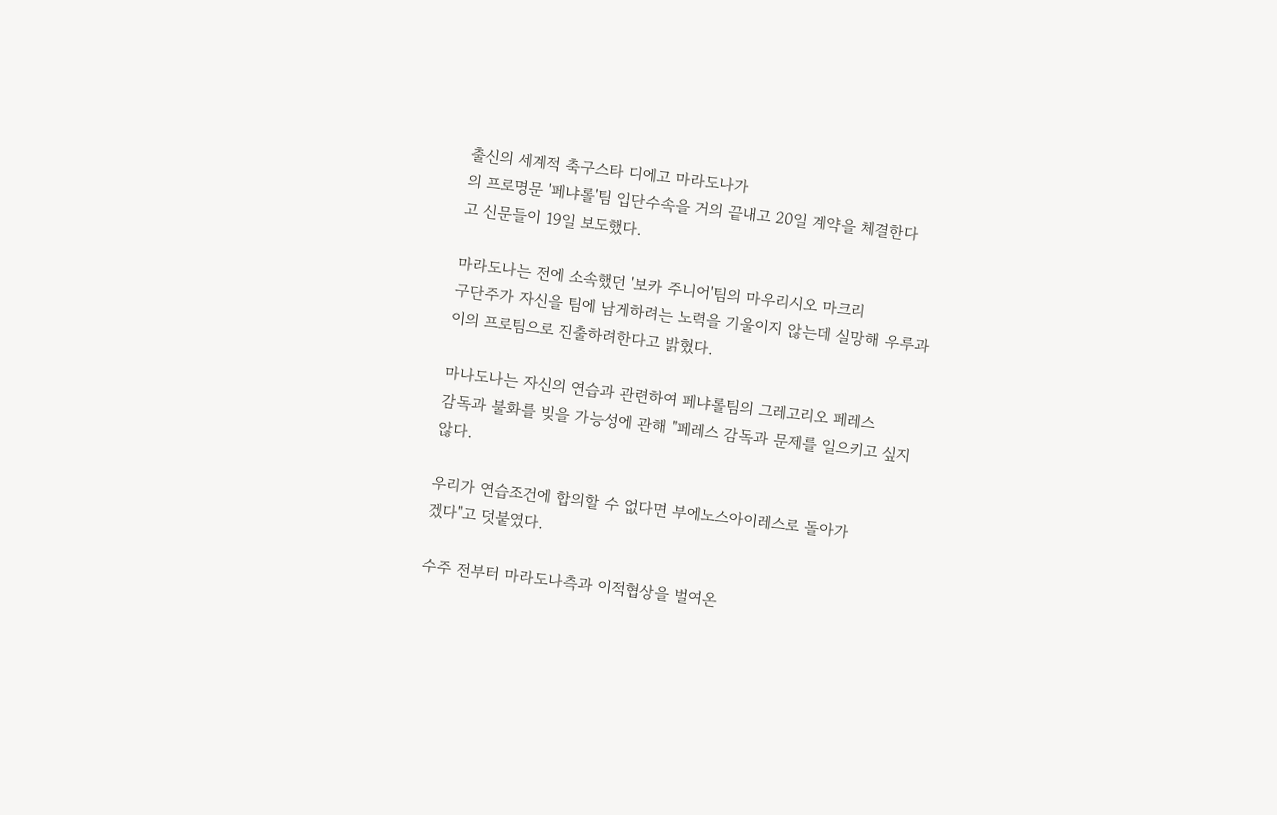출신의 세계적 축구스타 디에고 마라도나가
의 프로명문 '페냐롤'팀 입단수속을 거의 끝내고 20일 계약을 체결한다
고 신문들이 19일 보도했다.

마라도나는 전에 소속했던 '보카 주니어'팀의 마우리시오 마크리
구단주가 자신을 팀에 남게하려는 노력을 기울이지 않는데 실망해 우루과
이의 프로팀으로 진출하려한다고 밝혔다.

마나도나는 자신의 연습과 관련하여 페냐롤팀의 그레고리오 페레스
감독과 불화를 빚을 가능성에 관해 "페레스 감독과 문제를 일으키고 싶지
않다.

우리가 연습조건에 합의할 수 없다면 부에노스아이레스로 돌아가
겠다"고 덧붙였다.

수주 전부터 마라도나측과 이적협상을 벌여온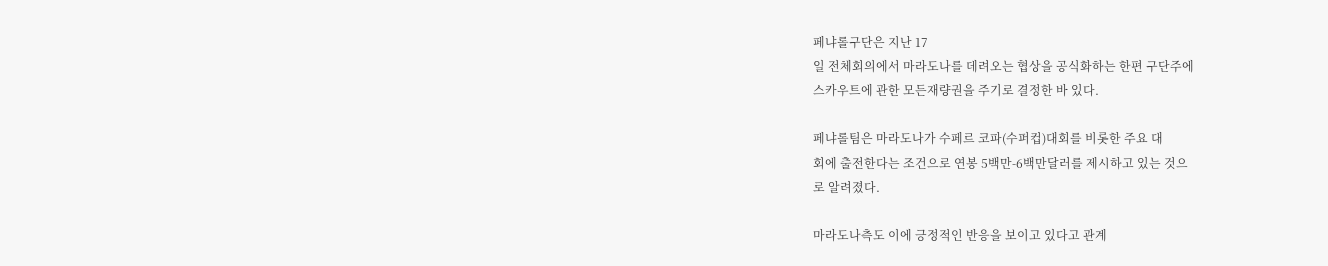페냐롤구단은 지난 17
일 전체회의에서 마라도나를 데려오는 협상을 공식화하는 한편 구단주에
스카우트에 관한 모든재량권을 주기로 결정한 바 있다.

페냐롤팀은 마라도나가 수페르 코파(수퍼컵)대회를 비롯한 주요 대
회에 출전한다는 조건으로 연봉 5백만-6백만달러를 제시하고 있는 것으
로 알려졌다.

마라도나측도 이에 긍정적인 반응을 보이고 있다고 관계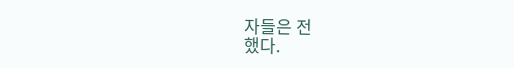자들은 전
했다.